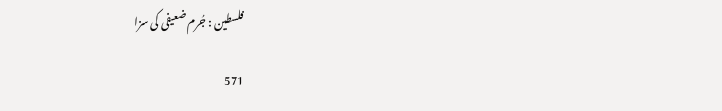فلسطین : جُرم ضعیفی کی سزا

571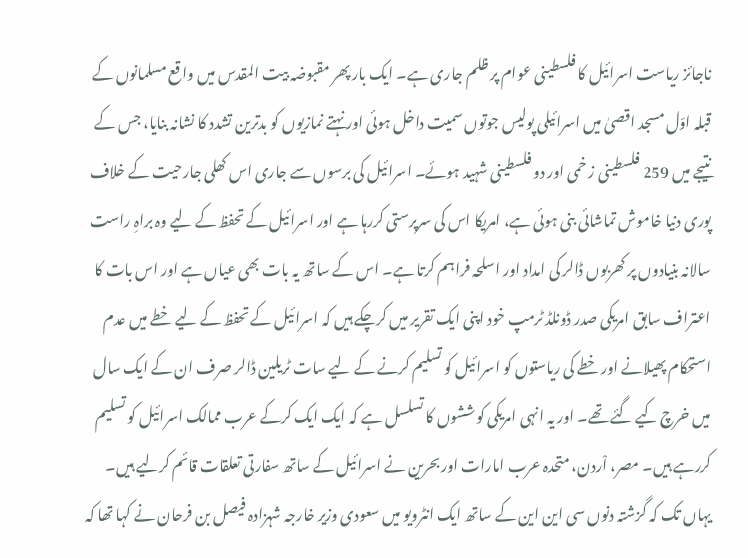ناجائز ریاست اسرائیل کا فلسطینی عوام پر ظلم جاری ہے۔ ایک بار پھر مقبوضہ بیت المقدس میں واقع مسلمانوں کے قبلہ اوّل مسجد اقصیٰ میں اسرائیلی پولیس جوتوں سمیت داخل ہوئی اور نہتے نمازیوں کو بدترین تشدد کا نشانہ بنایا، جس کے نتیجے میں 259 فلسطینی ز خمی اور دو فلسطینی شہید ہوئے۔ اسرائیل کی برسوں سے جاری اس کھلی جارحیت کے خلاف پوری دنیا خاموش تماشائی بنی ہوئی ہے، امریکا اس کی سرپرستی کررہا ہے اور اسرائیل کے تحفظ کے لیے وہ براہِ راست سالانہ بنیادوں پر کھربوں ڈالر کی امداد اور اسلحہ فراہم کرتا ہے۔ اس کے ساتھ یہ بات بھی عیاں ہے اور اس بات کا اعتراف سابق امریکی صدر ڈونلڈ ٹرمپ خود اپنی ایک تقریر میں کرچکے ہیں کہ اسرائیل کے تحفظ کے لیے خطے میں عدم استحکام پھیلانے اور خطے کی ریاستوں کو اسرائیل کو تسلیم کرنے کے لیے سات ٹریلین ڈالر صرف ان کے ایک سال میں خرچ کیے گئے تھے۔ اور یہ انہی امریکی کوششوں کا تسلسل ہے کہ ایک ایک کرکے عرب ممالک اسرائیل کو تسلیم کررہے ہیں۔ مصر، اْردن، متحدہ عرب امارات اور بحرین نے اسرائیل کے ساتھ سفارتی تعلقات قائم کرلیے ہیں۔ یہاں تک کہ گزشتہ دنوں سی این این کے ساتھ ایک انٹرویو میں سعودی وزیر خارجہ شہزادہ فیصل بن فرحان نے کہا تھا کہ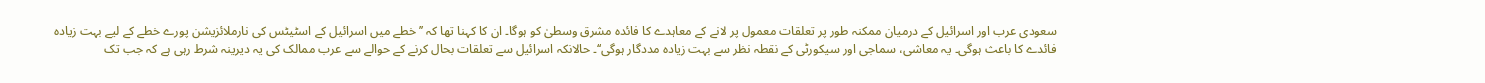سعودی عرب اور اسرائیل کے درمیان ممکنہ طور پر تعلقات معمول پر لانے کے معاہدے کا فائدہ مشرق وسطیٰ کو ہوگا۔ ان کا کہنا تھا کہ ’’خطے میں اسرائیل کے اسٹیٹس کی نارملائزیشن پورے خطے کے لیے بہت زیادہ فائدے کا باعث ہوگی۔ یہ معاشی، سماجی اور سیکورٹی کے نقطہ نظر سے بہت زیادہ مددگار ہوگی‘‘۔ حالانکہ اسرائیل سے تعلقات بحال کرنے کے حوالے سے عرب ممالک کی یہ دیرینہ شرط رہی ہے کہ جب تک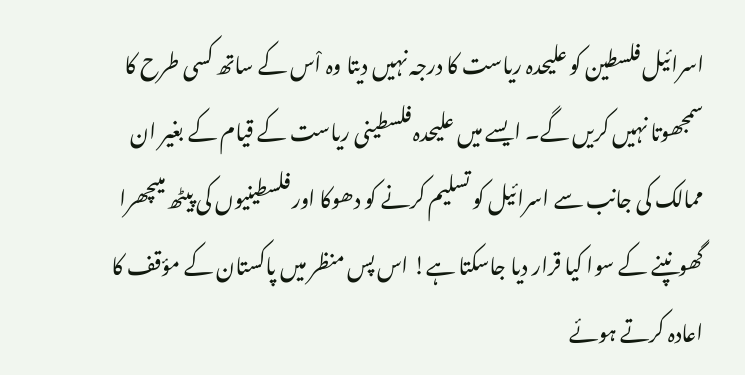اسرائیل فلسطین کو علیحدہ ریاست کا درجہ نہیں دیتا وہ اْس کے ساتھ کسی طرح کا سمجھوتا نہیں کریں گے۔ ایسے میں علیحدہ فلسطینی ریاست کے قیام کے بغیر ان ممالک کی جانب سے اسرائیل کو تسلیم کرنے کو دھوکا اور فلسطینیوں کی پیٹھ میںچھرا گھونپنے کے سوا کیا قرار دیا جاسکتا ہے! اس پس منظر میں پاکستان کے مؤقف کا اعادہ کرتے ہوئے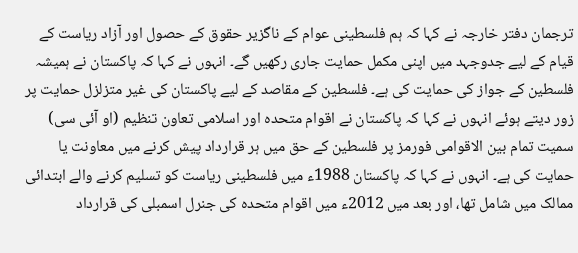ترجمان دفتر خارجہ نے کہا کہ ہم فلسطینی عوام کے ناگزیر حقوق کے حصول اور آزاد ریاست کے قیام کے لیے جدوجہد میں اپنی مکمل حمایت جاری رکھیں گے۔ انہوں نے کہا کہ پاکستان نے ہمیشہ فلسطین کے جواز کی حمایت کی ہے۔ فلسطین کے مقاصد کے لیے پاکستان کی غیر متزلزل حمایت پر زور دیتے ہوئے انہوں نے کہا کہ پاکستان نے اقوام متحدہ اور اسلامی تعاون تنظیم (او آئی سی) سمیت تمام بین الاقوامی فورمز پر فلسطین کے حق میں ہر قرارداد پیش کرنے میں معاونت یا حمایت کی ہے۔ انہوں نے کہا کہ پاکستان 1988ء میں فلسطینی ریاست کو تسلیم کرنے والے ابتدائی ممالک میں شامل تھا، اور بعد میں 2012ء میں اقوام متحدہ کی جنرل اسمبلی کی قرارداد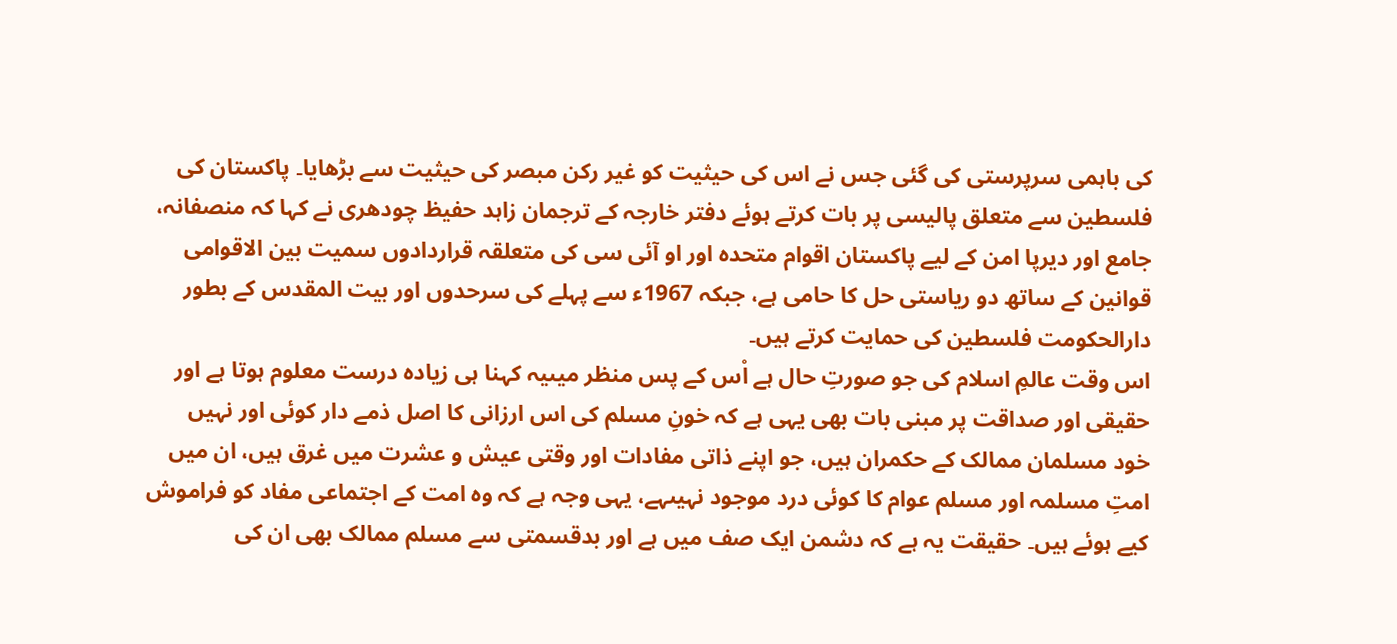کی باہمی سرپرستی کی گئی جس نے اس کی حیثیت کو غیر رکن مبصر کی حیثیت سے بڑھایا۔ پاکستان کی فلسطین سے متعلق پالیسی پر بات کرتے ہوئے دفتر خارجہ کے ترجمان زاہد حفیظ چودھری نے کہا کہ منصفانہ، جامع اور دیرپا امن کے لیے پاکستان اقوام متحدہ اور او آئی سی کی متعلقہ قراردادوں سمیت بین الاقوامی قوانین کے ساتھ دو ریاستی حل کا حامی ہے، جبکہ 1967ء سے پہلے کی سرحدوں اور بیت المقدس کے بطور دارالحکومت فلسطین کی حمایت کرتے ہیں۔
اس وقت عالمِ اسلام کی جو صورتِ حال ہے اْس کے پس منظر میںیہ کہنا ہی زیادہ درست معلوم ہوتا ہے اور حقیقی اور صداقت پر مبنی بات بھی یہی ہے کہ خونِ مسلم کی اس ارزانی کا اصل ذمے دار کوئی اور نہیں خود مسلمان ممالک کے حکمران ہیں، جو اپنے ذاتی مفادات اور وقتی عیش و عشرت میں غرق ہیں، ان میں امتِ مسلمہ اور مسلم عوام کا کوئی درد موجود نہیںہے، یہی وجہ ہے کہ وہ امت کے اجتماعی مفاد کو فراموش کیے ہوئے ہیں۔ حقیقت یہ ہے کہ دشمن ایک صف میں ہے اور بدقسمتی سے مسلم ممالک بھی ان کی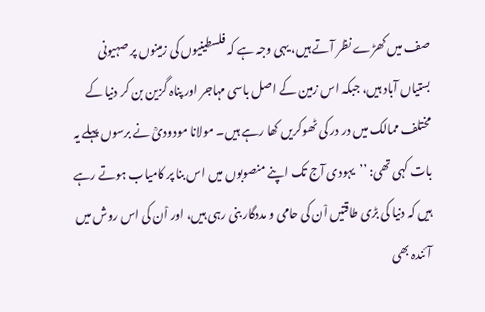صف میں کھڑے نظر آتے ہیں، یہی وجہ ہے کہ فلسطینیوں کی زمینوں پر صہیونی بستیاں آباد ہیں، جبکہ اس زمین کے اصل باسی مہاجر اور پناہ گزین بن کر دنیا کے مختلف ممالک میں در در کی ٹھوکریں کھا رہے ہیں۔ مولانا مودودیؒ نے برسوں پہلے یہ بات کہی تھی: ’’یہودی آج تک اپنے منصوبوں میں اس بنا پر کامیاب ہوتے رہے ہیں کہ دنیا کی بڑی طاقتیں اْن کی حامی و مددگار بنی رہی ہیں، اور اْن کی اس روش میں آئندہ بھی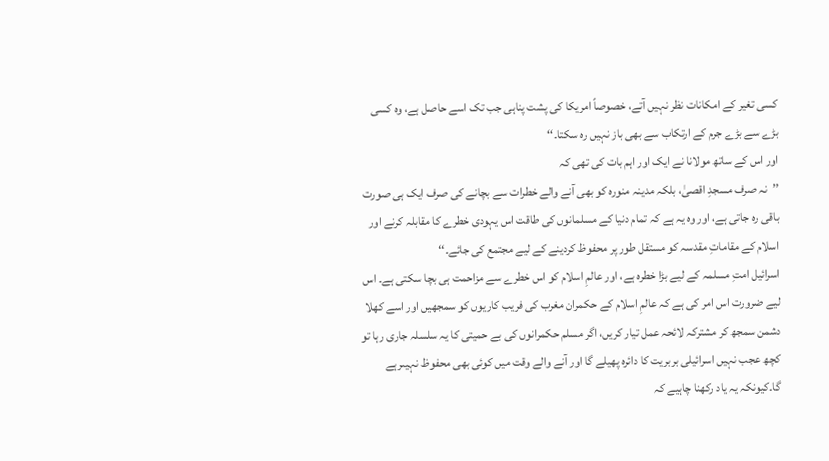کسی تغیر کے امکانات نظر نہیں آتے، خصوصاً امریکا کی پشت پناہی جب تک اسے حاصل ہے، وہ کسی بڑے سے بڑے جرم کے ارتکاب سے بھی باز نہیں رہ سکتا۔‘‘
اور اس کے ساتھ مولانا نے ایک اور اہم بات کی تھی کہ
’’نہ صرف مسجدِ اقصیٰ، بلکہ مدینہ منورہ کو بھی آنے والے خطرات سے بچانے کی صرف ایک ہی صورت باقی رہ جاتی ہے، اور وہ یہ ہے کہ تمام دنیا کے مسلمانوں کی طاقت اس یہودی خطرے کا مقابلہ کرنے اور اسلام کے مقاماتِ مقدسہ کو مستقل طور پر محفوظ کردینے کے لیے مجتمع کی جائے۔‘‘
اسرائیل امتِ مسلمہ کے لیے بڑا خطرہ ہے، اور عالمِ اسلام کو اس خطرے سے مزاحمت ہی بچا سکتی ہے۔ اس لیے ضرورت اس امر کی ہے کہ عالمِ اسلام کے حکمران مغرب کی فریب کاریوں کو سمجھیں اور اسے کھلا دشمن سمجھ کر مشترکہ لائحہ عمل تیار کریں، اگر مسلم حکمرانوں کی بے حمیتی کا یہ سلسلہ جاری رہا تو کچھ عجب نہیں اسرائیلی بربریت کا دائرہ پھیلے گا اور آنے والے وقت میں کوئی بھی محفوظ نہیںرہے گا۔کیونکہ یہ یاد رکھنا چاہیے کہ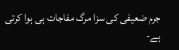جرم ضعیفی کی سزا مرگ مفاجات ہی ہوا کرتی ہے-